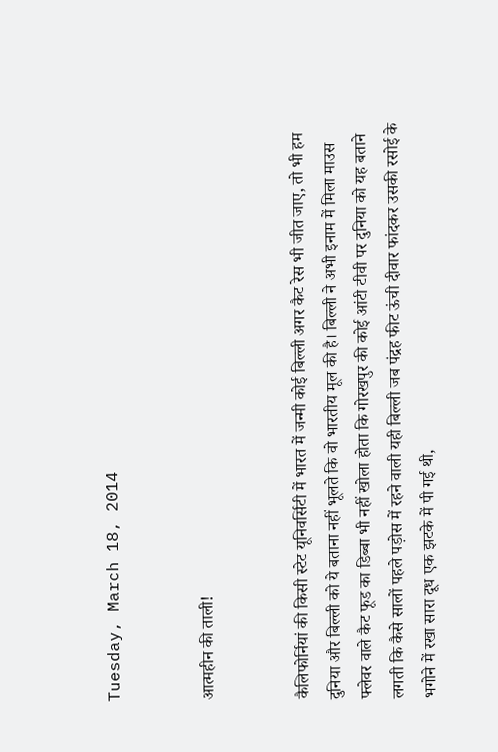Tuesday, March 18, 2014


आत्महीन की ताली!


कैलिफोर्नियां की किसी स्टेट यूनिवर्सिटी में भारत में जन्मी कोई बिल्ली अगर कैट रेस भी जीत जाए, तो भी हम दुनिया और बिल्ली को ये बताना नहीं भूलते कि वो भारतीय मूल की है। बिल्ली ने अभी इनाम में मिला माउस फ्लेवर वाले कैट फूड का डिब्बा भी नहीं खोला होता कि गोरखपुर की कोई आंटी टीवी पर दुनिया को यह बताने लगती कि कैसे सालों पहले पड़ोस में रहने वाली यही बिल्ली जब पंद्रह फीट ऊंची दीवार फांदकर उसकी रसोई के भगोने में रखा सारा दूध एक झटके में पी गई थी,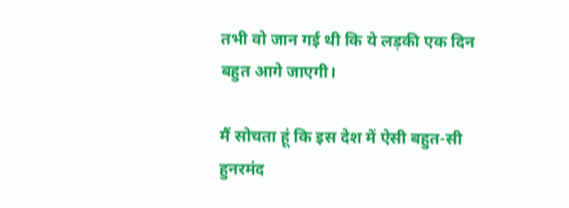तभी वो जान गई थी कि ये लड़की एक दिन बहुत आगे जाएगी।

मैं सोचता हूं कि इस देश में ऐसी बहुत-सी हुनरमंद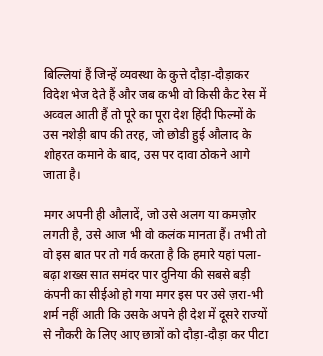बिल्लियां हैं जिन्हें व्यवस्था के कुत्ते दौड़ा-दौड़ाकर विदेश भेज देते हैं और जब कभी वो किसी कैट रेस में अव्वल आती हैं तो पूरे का पूरा देश हिंदी फिल्मों के उस नशेड़ी बाप की तरह, जो छोडी हुई औलाद के शोहरत कमाने के बाद, उस पर दावा ठोकने आगे जाता है।

मगर अपनी ही औलादें, जो उसे अलग या कमज़ोर लगती है, उसे आज भी वो कलंक मानता हैं। तभी तो वो इस बात पर तो गर्व करता है कि हमारे यहां पला-बढ़ा शख्स सात समंदर पार दुनिया की सबसे बड़ी कंपनी का सीईओ हो गया मगर इस पर उसे ज़रा-भी शर्म नहीं आती कि उसके अपने ही देश में दूसरे राज्यों से नौकरी के लिए आए छात्रों को दौड़ा-दौड़ा कर पीटा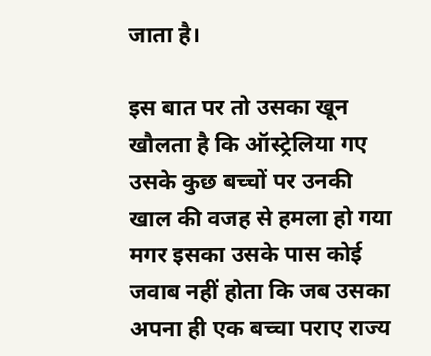जाता है।

इस बात पर तो उसका खून खौलता है कि ऑस्ट्रेलिया गए उसके कुछ बच्चों पर उनकी खाल की वजह से हमला हो गया मगर इसका उसके पास कोई जवाब नहीं होता कि जब उसका अपना ही एक बच्चा पराए राज्य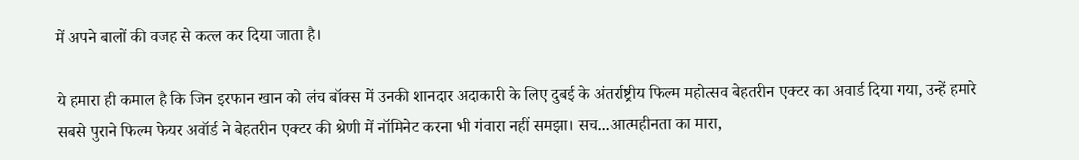में अपने बालों की वजह से कत्ल कर दिया जाता है।

ये हमारा ही कमाल है कि जिन इरफान खान को लंच बॉक्स में उनकी शानदार अदाकारी के लिए दुबई के अंतर्राष्ट्रीय फिल्म महोत्सव बेहतरीन एक्टर का अवार्ड दिया गया, उन्हें हमारे सबसे पुराने फिल्म फेयर अवॉर्ड ने बेहतरीन एक्टर की श्रेणी में नॉमिनेट करना भी गंवारा नहीं समझा। सच...आत्महीनता का मारा,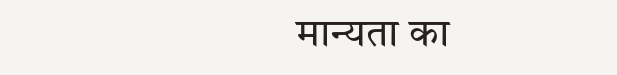मान्यता का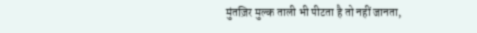मुंतज़िर मुल्क ताली भी पीटता है तो नहीं जानता,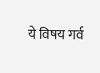ये विषय गर्व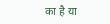का है या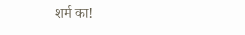शर्म का!